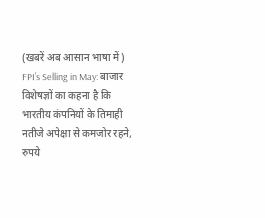(खबरें अब आसान भाषा में)
FPI’s Selling in May: बाजार विशेषज्ञों का कहना है कि भारतीय कंपनियों के तिमाही नतीजे अपेक्षा से कमजोर रहने, रुपये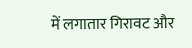में लगातार गिरावट और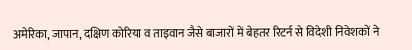अमेरिका, जापान, दक्षिण कोरिया व ताइवान जैसे बाजारों में बेहतर रिटर्न से विदेशी निवेशकों ने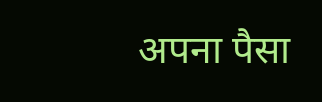अपना पैसा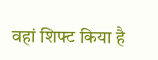वहां शिफ्ट किया है